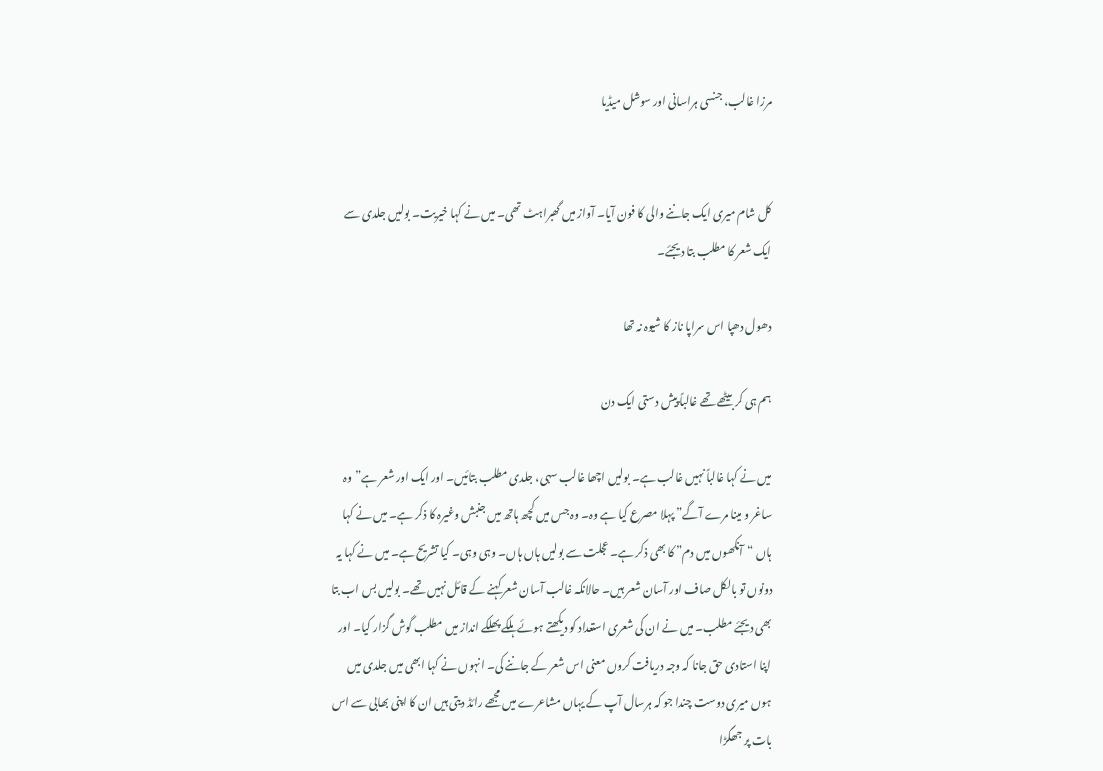مرزا غالب، جنسی ہراسانی اور سوشل میڈیا


کل شام میری ایک جاننے والی کا فون آیا۔ آواز میں گھبراہٹ تھی۔ میں نے کہا خیریت۔ بولیں جلدی سے ایک شعر کا مطلب بتا دیجئے۔

دھول دھپا اس سراپا ناز کا شیوہ نہ تھا

ہم ہی کر بیٹھے تھے غالباً پیش دستی ایک دن

میں نے کہا غالباً نہیں غالب ہے۔ بولیں اچھا غالب سہی، جلدی مطلب بتائیں۔ اور ایک اور شعر ہے”وہ ساغر و مینا مرے آگے” پہلا مصرع کیا ہے وہ۔ وہ جس میں کچھ ہاتھ میں جنبش وغیرہ کا ذکر ہے۔ میں نے کہا ہاں “آنکھوں میں دم” کا بھی ذکر ہے۔ عجلت سے بولیں ہاں ہاں۔ وہی وہی۔ کیا تشریح ہے۔ میں نے کہا یہ دونوں تو بالکل صاف اور آسان شعر ہیں۔ حالانکہ غالب آسان شعر کہنے کے قائل نہیں تھے۔ بولیں بس اب بتا بھی دیجئے مطلب۔ میں نے ان کی شعری استعداد کو دیکھتے ہوئے ہلکے پھلکے انداز میں مطلب گوش گزار کیا۔ اور اپنا استادی حق جانا کہ وجہ دریافت کروں معنی اس شعر کے جاننے کی۔ انہوں نے کہا ابھی میں جلدی میں ہوں میری دوست چندا جو کہ ہرسال آپ کے یہاں مشاعرے میں مجھے رائڈ دیتی ہیں ان کا اپنی بھابی سے اس بات پر جھگڑا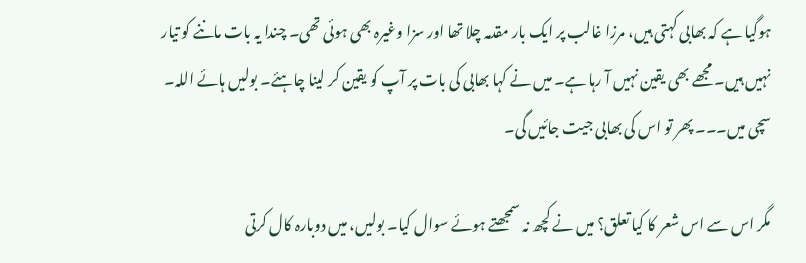ہوگیا ہے کہ بھابی کہتی ہیں، مرزا غالب پر ایک بار مقدمہ چلا تھا اور سزا وغیرہ بھی ہوئی تھی۔ چندا یہ بات ماننے کو تیار نہیں ہیں۔ مجھے بھی یقین نہیں آ رہا ہے۔ میں نے کہا بھابی کی بات پر آپ کو یقین کر لینا چاہئے۔ بولیں ہائے اللہ۔ سچی میں۔۔۔ پھر تو اس کی بھابی جیت جائیں گی۔

مگر اس سے اس شعر کا کیا تعلق؟ میں نے کچھ نہ سمجھتے ہوئے سوال کیا۔ بولیں، میں دوبارہ کال کرتی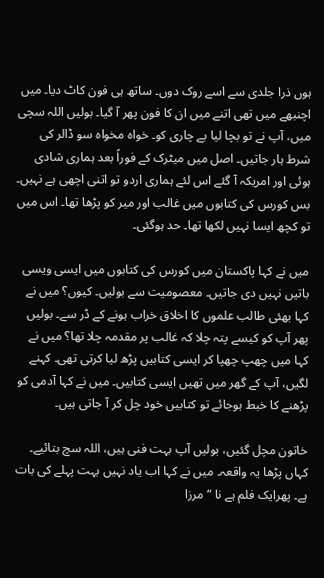ہوں ذرا جلدی سے اسے روک دوں۔ ساتھ ہی فون کاٹ دیا۔ میں اچنبھے میں تھی اتنے میں ان کا فون پھر آ گیا۔ بولیں اللہ سچی میں، آپ نے تو بچا لیا بے چاری کو۔ خواہ مخواہ سو ڈالر کی شرط ہار جاتیں۔ اصل میں میٹرک کے فوراً بعد ہماری شادی ہوئی اور امریکہ آ گئے اس لئے ہماری اردو تو اتنی اچھی ہے نہیں۔ بس کورس کی کتابوں میں غالب اور میر کو پڑھا تھا۔ اس میں تو کچھ ایسا نہیں لکھا تھا۔ حد ہوگئی۔

میں نے کہا پاکستان میں کورس کی کتابوں میں ایسی ویسی باتیں نہیں دی جاتیں۔ معصومیت سے بولیں۔ کیوں؟ میں نے کہا بھئی طالب علموں کا اخلاق خراب ہونے کے ڈر سے۔ بولیں پھر آپ کو کیسے پتہ چلا کہ غالب پر مقدمہ چلا تھا؟ میں نے کہا میں چھپ چھپا کر ایسی کتابیں پڑھ لیا کرتی تھی۔ کہنے لگیں، آپ کے گھر میں تھیں ایسی کتابیں۔ میں نے کہا آدمی کو پڑھنے کا خبط ہوجائے تو کتابیں خود چل کر آ جاتی ہیں۔

خاتون مچل گئیں، بولیں آپ بہت فنی ہیں، اللہ سچ بتائیے۔ کہاں پڑھا یہ واقعہ۔ میں نے کہا اب یاد نہیں بہت پہلے کی بات ہے۔ پھرایک فلم ہے نا “مرزا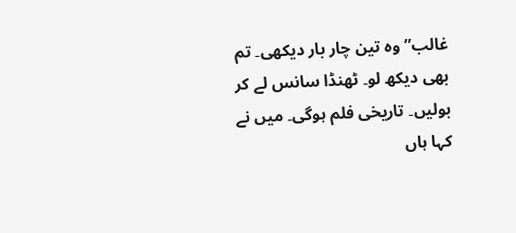غالب” وہ تین چار بار دیکھی۔ تم بھی دیکھ لو۔ ٹھنڈا سانس لے کر بولیں۔ تاریخی فلم ہوگی۔ میں نے کہا ہاں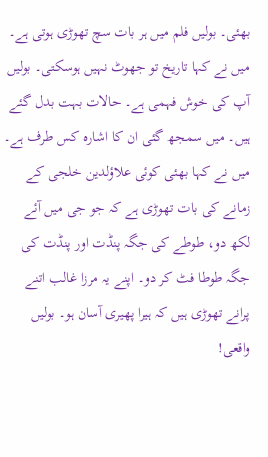بھئی۔ بولیں فلم میں ہر بات سچ تھوڑی ہوتی ہے۔ میں نے کہا تاریخ تو جھوٹ نہیں ہوسکتی۔ بولیں آپ کی خوش فہمی ہے۔ حالات بہت بدل گئے ہیں۔ میں سمجھ گئی ان کا اشارہ کس طرف ہے۔ میں نے کہا بھئی کوئی علاؤلدین خلجی کے زمانے کی بات تھوڑی ہے کہ جو جی میں آئے لکھ دو، طوطے کی جگہ پنڈت اور پنڈت کی جگہ طوطا فٹ کر دو۔ اپنے یہ مرزا غالب اتنے پرانے تھوڑی ہیں کہ ہیرا پھیری آسان ہو۔ بولیں واقعی!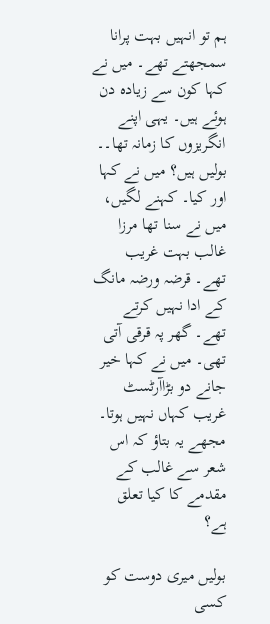ہم تو انہیں بہت پرانا سمجھتے تھے۔ میں نے کہا کون سے زیادہ دن ہوئے ہیں۔ یہی اپنے انگریزوں کا زمانہ تھا۔۔ بولیں ہیں؟ میں نے کہا اور کیا۔ کہنے لگیں، میں نے سنا تھا مرزا غالب بہت غریب تھے۔ قرضہ ورضہ مانگ کے ادا نہیں کرتے تھے۔ گھر پہ قرقی آتی تھی۔ میں نے کہا خیر جانے دو بڑاآرٹسٹ غریب کہاں نہیں ہوتا۔ مجھے یہ بتاؤ کہ اس شعر سے غالب کے مقدمے کا کیا تعلق ہے؟

بولیں میری دوست کو کسی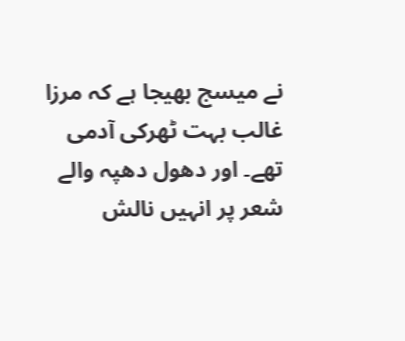نے میسج بھیجا ہے کہ مرزا غالب بہت ٹھرکی آدمی تھے۔ اور دھول دھپہ والے شعر پر انہیں نالش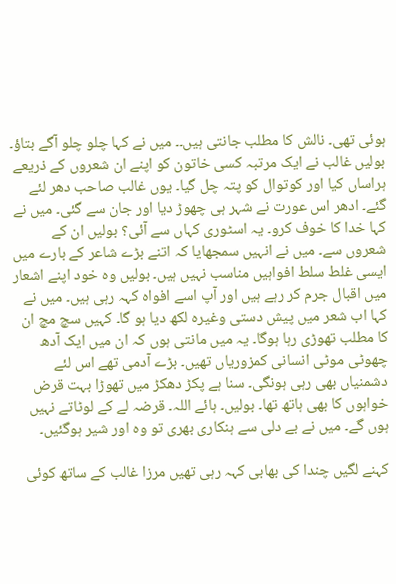ہوئی تھی۔ نالش کا مطلب جانتی ہیں۔۔ میں نے کہا چلو چلو آگے بتاؤ۔ بولیں غالب نے ایک مرتبہ کسی خاتون کو اپنے ان شعروں کے ذریعے ہراساں کیا اور کوتوال کو پتہ چل گیا۔ یوں غالب صاحب دھر لئے گئے۔ ادھر اس عورت نے شہر ہی چھوڑ دیا اور جان سے گئی۔ میں نے کہا خدا کا خوف کرو۔ یہ اسٹوری کہاں سے آئی؟ بولیں ان کے شعروں سے۔ میں نے انہیں سمجھایا کہ اتنے بڑے شاعر کے بارے میں ایسی غلط سلط افواہیں مناسب نہیں ہیں۔ بولیں وہ خود اپنے اشعار میں اقبال جرم کر رہے ہیں اور آپ اسے افواہ کہہ رہی ہیں۔ میں نے کہا اب شعر میں پیش دستی وغیرہ لکھ دیا ہو گا۔ کہیں سچ مچ ان کا مطلب تھوڑی رہا ہوگا۔ یہ میں مانتی ہوں کہ ان میں ایک آدھ چھوٹی موٹی انسانی کمزوریاں تھیں۔ بڑے آدمی تھے اس لئے دشمنیاں بھی رہی ہونگی۔ سنا ہے پکڑ دھکڑ میں تھوڑا بہت قرض خواہوں کا بھی ہاتھ تھا۔ بولیں۔ ہائے اللہ۔ قرضہ لے کے لوٹاتے نہیں ہوں گے۔ میں نے بے دلی سے ہنکاری بھری تو وہ اور شیر ہوگئیں۔

کہنے لگیں چندا کی بھابی کہہ رہی تھیں مرزا غالب کے ساتھ کوئی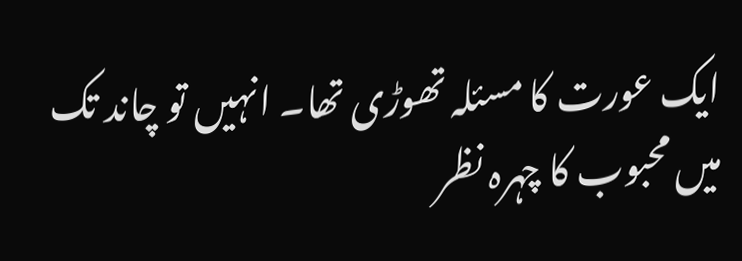ایک عورت کا مسئلہ تھوڑی تھا۔ انہیں تو چاند تک میں محبوب کا چہرہ نظر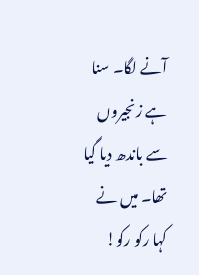آنے لگا۔ سنا ہے زنجیروں سے باندھ دیا گیا تھا۔ میں نے کہا رکو رکو!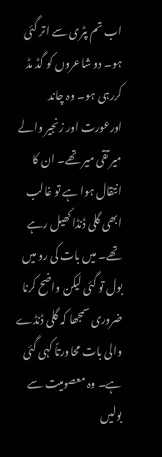اب تم پٹری سے اتر گئی ہو۔ دو شاعروں کو گڈ مڈ کررہی ہو۔ وہ چاند اورعورت اور زنجیر والے میر تقی میر تھے۔ ان کا انتقال ہوا ہے تو غالب ابھی گلی ڈنڈا کھیل رہے تھے۔ میں بات کی رو میں بول تو گئی لیکن واضح کرنا ضروری سمجھا کہ گلی ڈنڈے والی بات محاورتاً کہی گئی ہے۔ وہ معصومیت سے بولیں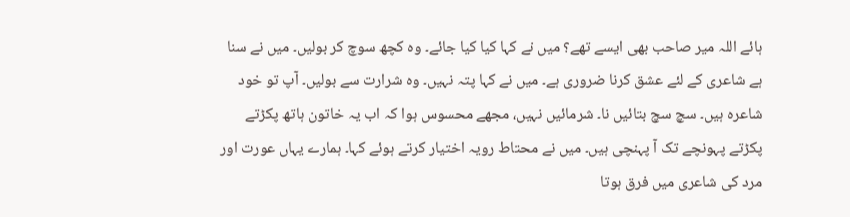ہائے اللہ میر صاحب بھی ایسے تھے؟ میں نے کہا کیا کیا جائے۔ وہ کچھ سوچ کر بولیں۔ میں نے سنا ہے شاعری کے لئے عشق کرنا ضروری ہے۔ میں نے کہا پتہ نہیں۔ وہ شرارت سے بولیں۔ آپ تو خود شاعرہ ہیں۔ سچ سچ بتائیں نا۔ شرمائیں نہیں، مجھے محسوس ہوا کہ اب یہ خاتون ہاتھ پکڑتے پکڑتے پہونچے تک آ پہنچی ہیں۔ میں نے محتاط رویہ اختیار کرتے ہوئے کہا۔ ہمارے یہاں عورت اور مرد کی شاعری میں فرق ہوتا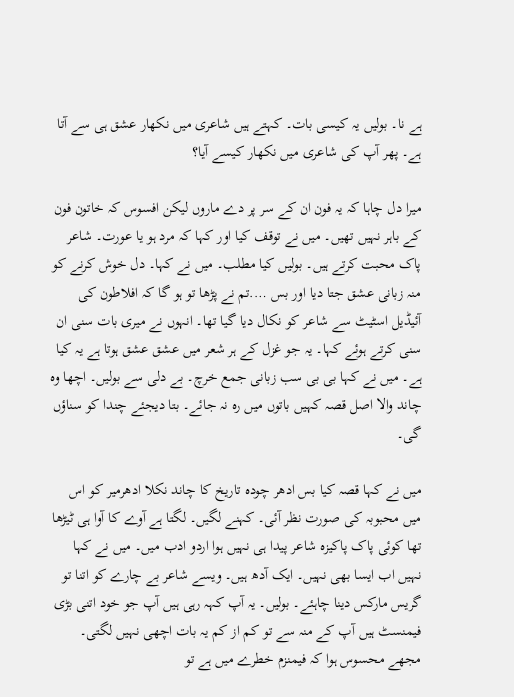ہے نا۔ بولیں یہ کیسی بات۔ کہتے ہیں شاعری میں نکھار عشق ہی سے آتا ہے۔ پھر آپ کی شاعری میں نکھار کیسے آیا؟

میرا دل چاہا کہ یہ فون ان کے سر پر دے ماروں لیکن افسوس کہ خاتون فون کے باہر نہیں تھیں۔ میں نے توقف کیا اور کہا کہ مرد ہو یا عورت۔ شاعر پاک محبت کرتے ہیں۔ بولیں کیا مطلب۔ میں نے کہا۔ دل خوش کرنے کو منہ زبانی عشق جتا دیا اور بس ….تم نے پڑھا تو ہو گا کہ افلاطون کی آئیڈیل اسٹیٹ سے شاعر کو نکال دیا گیا تھا۔ انہوں نے میری بات سنی ان سنی کرتے ہوئے کہا۔ یہ جو غزل کے ہر شعر میں عشق عشق ہوتا ہے یہ کیا ہے۔ میں نے کہا بی بی سب زبانی جمع خرچ۔ بے دلی سے بولیں۔ اچھا وہ چاند والا اصل قصہ کہیں باتوں میں رہ نہ جائے۔ بتا دیجئے چندا کو سناؤں گی۔

میں نے کہا قصہ کیا بس ادھر چودہ تاریخ کا چاند نکلا ادھرمیر کو اس میں محبوبہ کی صورت نظر آئی۔ کہنے لگیں۔ لگتا ہے آوے کا آوا ہی ٹیڑھا تھا کوئی پاک پاکیزہ شاعر پیدا ہی نہیں ہوا اردو ادب میں۔ میں نے کہا نہیں اب ایسا بھی نہیں۔ ایک آدھ ہیں۔ ویسے شاعر بے چارے کو اتنا تو گریس مارکس دینا چاہئے۔ بولیں۔ یہ آپ کہہ رہی ہیں آپ جو خود اتنی بڑی فیمنسٹ ہیں آپ کے منہ سے تو کم از کم یہ بات اچھی نہیں لگتی۔ مجھے محسوس ہوا کہ فیمنزم خطرے میں ہے تو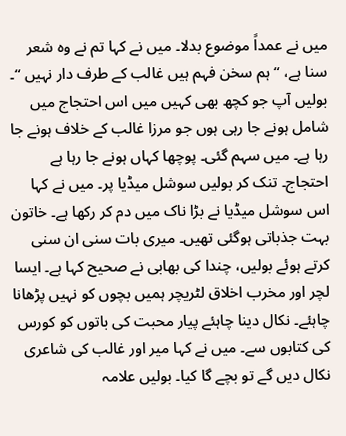میں نے عمداً موضوع بدلا۔ میں نے کہا تم نے وہ شعر سنا ہے، “ہم سخن فہم ہیں غالب کے طرف دار نہیں “۔ بولیں آپ جو کچھ بھی کہیں میں اس احتجاج میں شامل ہونے جا رہی ہوں جو مرزا غالب کے خلاف ہونے جا رہا ہے۔ میں سہم گئی۔ پوچھا کہاں ہونے جا رہا ہے احتجاج۔ تنک کر بولیں سوشل میڈیا پر۔ میں نے کہا اس سوشل میڈیا نے بڑا ناک میں دم کر رکھا ہے۔ خاتون بہت جذباتی ہوگئی تھیں۔ میری بات سنی ان سنی کرتے ہوئے بولیں، چندا کی بھابی نے صحیح کہا ہے۔ ایسا لچر اور مخرب اخلاق لٹریچر ہمیں بچوں کو نہیں پڑھانا چاہئے۔ نکال دینا چاہئے پیار محبت کی باتوں کو کورس کی کتابوں سے۔ میں نے کہا میر اور غالب کی شاعری نکال دیں گے تو بچے گا کیا۔ بولیں علامہ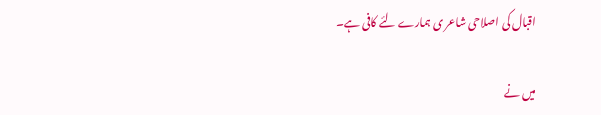اقبال کی اصلاحی شاعر ی ہمارے لئے کافی ہے۔

میں نے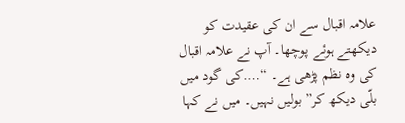علامہ اقبال سے ان کی عقیدت کو دیکھتے ہوئے پوچھا۔ آپ نے علامہ اقبال کی وہ نظم پڑھی ہے۔ “….کی گود میں بلّی دیکھ کر” بولیں نہیں۔ میں نے کہا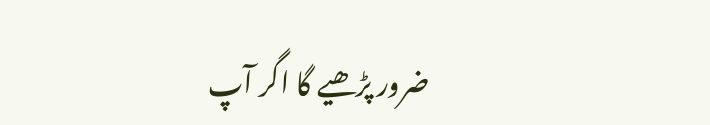ضرور پڑھیے گا اگر آپ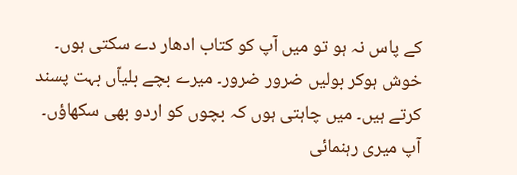کے پاس نہ ہو تو میں آپ کو کتاب ادھار دے سکتی ہوں۔ خوش ہوکر بولیں ضرور ضرور۔ میرے بچے بلیاّں بہت پسند کرتے ہیں۔ میں چاہتی ہوں کہ بچوں کو اردو بھی سکھاؤں۔ آپ میری رہنمائی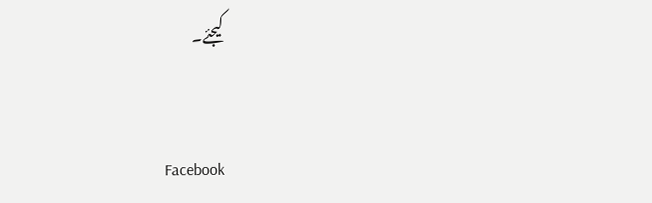کیجئے۔


Facebook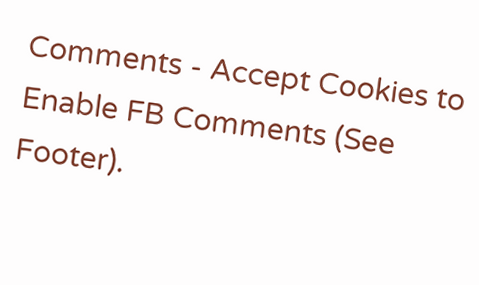Comments - Accept Cookies to Enable FB Comments (See Footer).